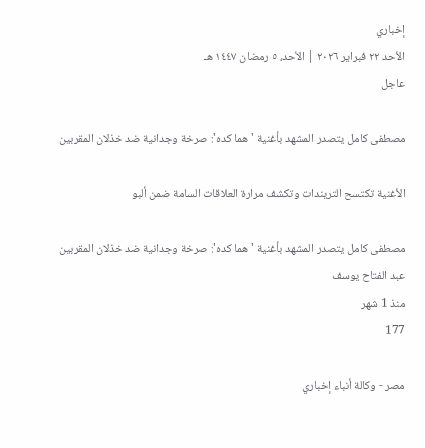إخباري
الأحد ٢٢ فبراير ٢٠٢٦ | الأحد، ٥ رمضان ١٤٤٧ هـ
عاجل

مصطفى كامل يتصدر المشهد بأغنية 'هما كده': صرخة وجدانية ضد خذلان المقربين

الأغنية تكتسح التريندات وتكشف مرارة العلاقات السامة ضمن ألبو

مصطفى كامل يتصدر المشهد بأغنية 'هما كده': صرخة وجدانية ضد خذلان المقربين
عبد الفتاح يوسف
منذ 1 شهر
177

مصر - وكالة أنباء إخباري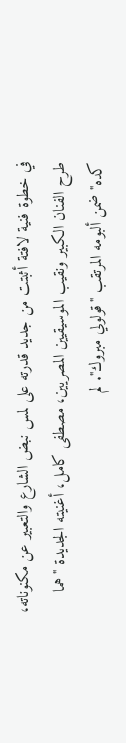في خطوة فنية لافتة أثبتت من جديد قدرته على لمس نبض الشارع والتعبير عن مكنوناته، طرح الفنان الكبير ونقيب الموسيقيين المصريين، مصطفى كامل، أغنيته الجديدة "هما كده" ضمن ألبومه المرتقب "قولولي مبروك". لم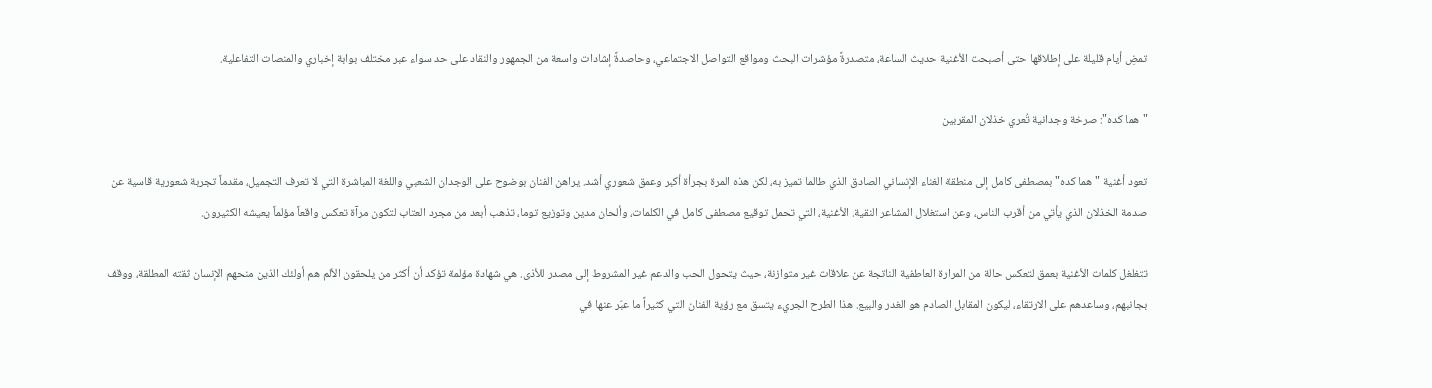تمضِ أيام قليلة على إطلاقها حتى أصبحت الأغنية حديث الساعة، متصدرةً مؤشرات البحث ومواقع التواصل الاجتماعي، وحاصدةً إشادات واسعة من الجمهور والنقاد على حد سواء عبر مختلف بوابة إخباري والمنصات التفاعلية.

"هما كده": صرخة وجدانية تُعري خذلان المقربين

تعود أغنية "هما كده" بمصطفى كامل إلى منطقة الغناء الإنساني الصادق الذي طالما تميز به، لكن هذه المرة بجرأة أكبر وعمق شعوري أشد. يراهن الفنان بوضوح على الوجدان الشعبي واللغة المباشرة التي لا تعرف التجميل، مقدماً تجربة شعورية قاسية عن صدمة الخذلان الذي يأتي من أقرب الناس، وعن استغلال المشاعر النقية. الأغنية، التي تحمل توقيع مصطفى كامل في الكلمات، وألحان مدين وتوزيع توما، تذهب أبعد من مجرد العتاب لتكون مرآة تعكس واقعاً مؤلماً يعيشه الكثيرون.

تتغلغل كلمات الأغنية بعمق لتعكس حالة من المرارة العاطفية الناتجة عن علاقات غير متوازنة، حيث يتحول الحب والدعم غير المشروط إلى مصدر للأذى. هي شهادة مؤلمة تؤكد أن أكثر من يلحقون الألم هم أولئك الذين منحهم الإنسان ثقته المطلقة، ووقف بجانبهم، وساعدهم على الارتقاء، ليكون المقابل الصادم هو الغدر والبيع. هذا الطرح الجريء يتسق مع رؤية الفنان التي كثيراً ما عبّر عنها في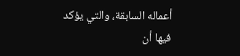أعماله السابقة، والتي يؤكد فيها أن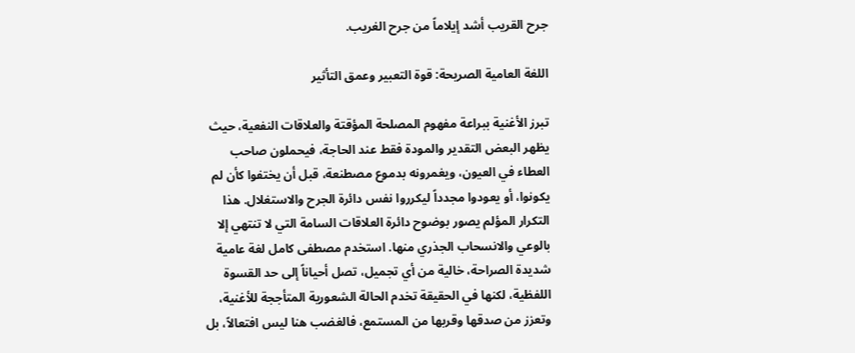جرح القريب أشد إيلاماً من جرح الغريب.

اللغة العامية الصريحة: قوة التعبير وعمق التأثير

تبرز الأغنية ببراعة مفهوم المصلحة المؤقتة والعلاقات النفعية، حيث يظهر البعض التقدير والمودة فقط عند الحاجة، فيحملون صاحب العطاء في العيون، ويغمرونه بدموع مصطنعة، قبل أن يختفوا كأن لم يكونوا، أو يعودوا مجدداً ليكرروا نفس دائرة الجرح والاستغلال. هذا التكرار المؤلم يصور بوضوح دائرة العلاقات السامة التي لا تنتهي إلا بالوعي والانسحاب الجذري منها. استخدم مصطفى كامل لغة عامية شديدة الصراحة، خالية من أي تجميل، تصل أحياناً إلى حد القسوة اللفظية، لكنها في الحقيقة تخدم الحالة الشعورية المتأججة للأغنية، وتعزز من صدقها وقربها من المستمع، فالغضب هنا ليس افتعالاً، بل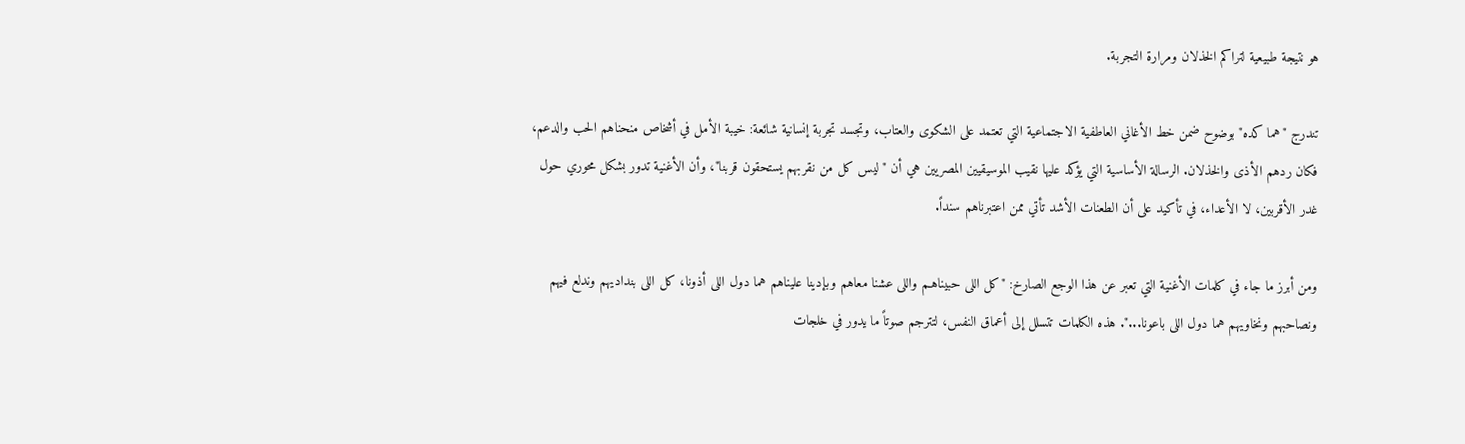هو نتيجة طبيعية لتراكم الخذلان ومرارة التجربة.

تندرج "هما كده" بوضوح ضمن خط الأغاني العاطفية الاجتماعية التي تعتمد على الشكوى والعتاب، وتجسد تجربة إنسانية شائعة: خيبة الأمل في أشخاص منحناهم الحب والدعم، فكان ردهم الأذى والخذلان. الرسالة الأساسية التي يؤكد عليها نقيب الموسيقيين المصريين هي أن "ليس كل من نقربهم يستحقون قربنا"، وأن الأغنية تدور بشكل محوري حول غدر الأقربين، لا الأعداء، في تأكيد على أن الطعنات الأشد تأتي ممن اعتبرناهم سنداً.

ومن أبرز ما جاء في كلمات الأغنية التي تعبر عن هذا الوجع الصارخ: "كل اللى حبيناهـم واللى عشنا معاهم وبإدينا عليناهم هما دول اللى أذونا، كل اللى بنداديهم وندلع فيهم ونصاحبهم ونخاويهم هما دول اللى باعونا...". هذه الكلمات تتسلل إلى أعماق النفس، لتترجم صوتاً ما يدور في خلجات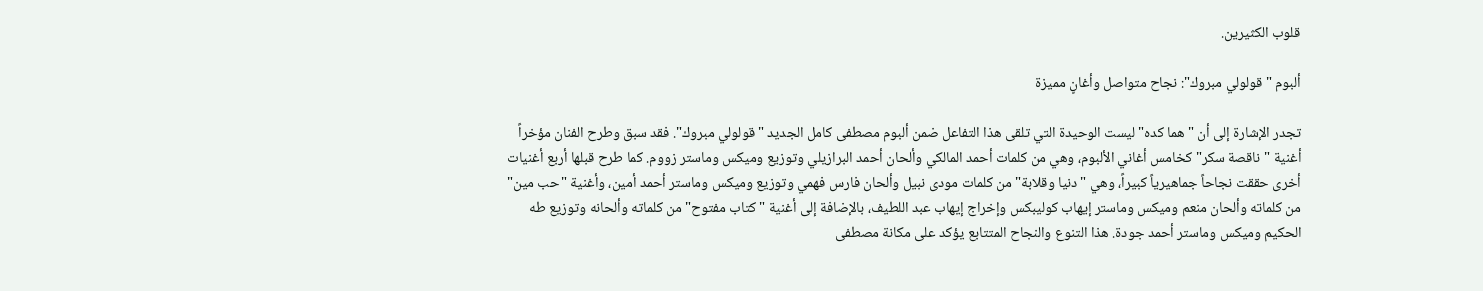قلوب الكثيرين.

ألبوم "قولولي مبروك": نجاح متواصل وأغانٍ مميزة

تجدر الإشارة إلى أن "هما كده" ليست الوحيدة التي تلقى هذا التفاعل ضمن ألبوم مصطفى كامل الجديد "قولولي مبروك". فقد سبق وطرح الفنان مؤخراً أغنية "ناقصة سكر" كخامس أغاني الألبوم، وهي من كلمات أحمد المالكي وألحان أحمد البرازيلي وتوزيع وميكس وماستر زووم. كما طرح قبلها أربع أغنيات أخرى حققت نجاحاً جماهيرياً كبيراً، وهي "دنيا وقلابة" من كلمات مودى نبيل وألحان فارس فهمي وتوزيع وميكس وماستر أحمد أمين، وأغنية "حب مين" من كلماته وألحان منعم وميكس وماستر إيهاب كوليبكس وإخراج إيهاب عبد اللطيف، بالإضافة إلى أغنية "كتاب مفتوح" من كلماته وألحانه وتوزيع طه الحكيم وميكس وماستر أحمد جودة. هذا التنوع والنجاح المتتابع يؤكد على مكانة مصطفى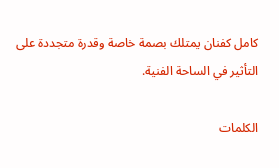كامل كفنان يمتلك بصمة خاصة وقدرة متجددة على التأثير في الساحة الفنية.

الكلمات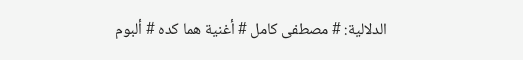الدلالية: # مصطفى كامل # أغنية هما كده # ألبوم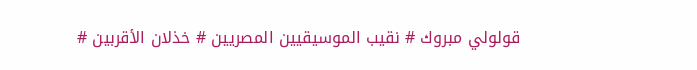قولولي مبروك # نقيب الموسيقيين المصريين # خذلان الأقربين #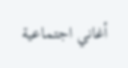أغاني اجتماعية